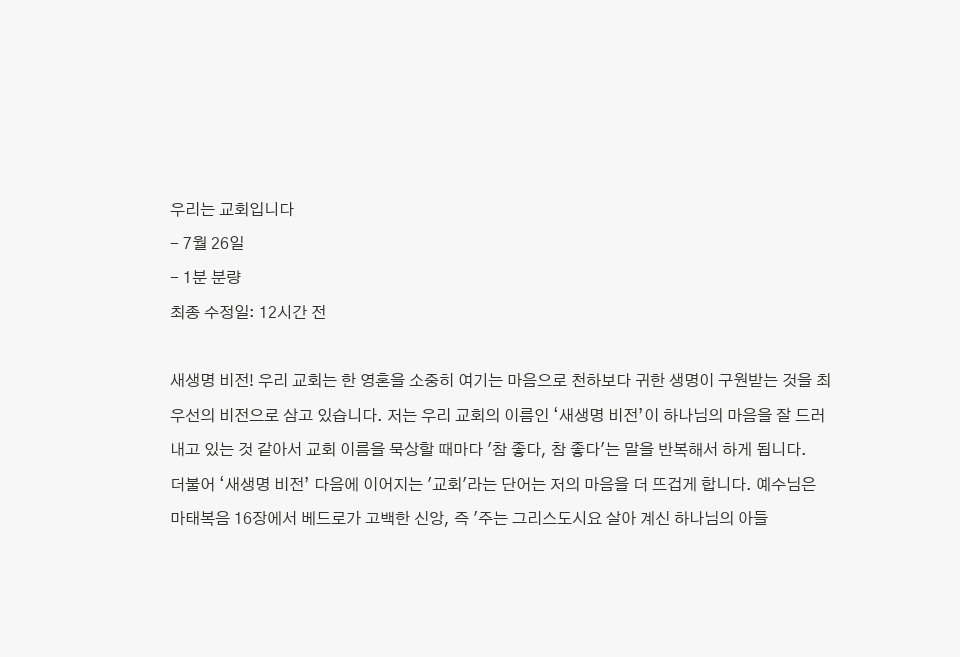우리는 교회입니다
- 7월 26일
- 1분 분량
최종 수정일: 12시간 전

새생명 비전! 우리 교회는 한 영혼을 소중히 여기는 마음으로 천하보다 귀한 생명이 구원받는 것을 최우선의 비전으로 삼고 있습니다. 저는 우리 교회의 이름인 ‘새생명 비전’이 하나님의 마음을 잘 드러내고 있는 것 같아서 교회 이름을 묵상할 때마다 '참 좋다, 참 좋다'는 말을 반복해서 하게 됩니다.
더불어 ‘새생명 비전’ 다음에 이어지는 '교회'라는 단어는 저의 마음을 더 뜨겁게 합니다. 예수님은 마태복음 16장에서 베드로가 고백한 신앙, 즉 '주는 그리스도시요 살아 계신 하나님의 아들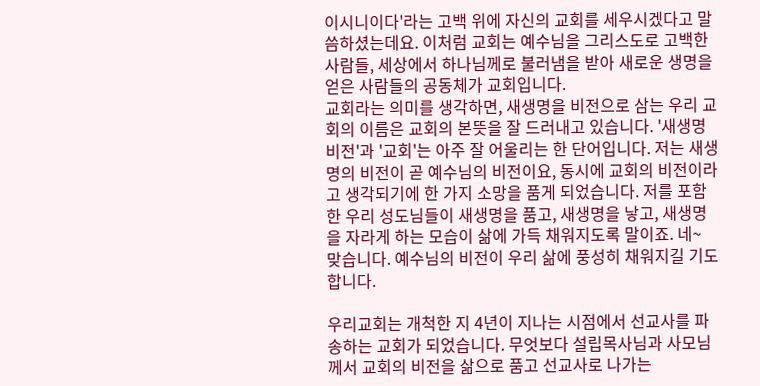이시니이다'라는 고백 위에 자신의 교회를 세우시겠다고 말씀하셨는데요. 이처럼 교회는 예수님을 그리스도로 고백한 사람들, 세상에서 하나님께로 불러냄을 받아 새로운 생명을 얻은 사람들의 공동체가 교회입니다.
교회라는 의미를 생각하면, 새생명을 비전으로 삼는 우리 교회의 이름은 교회의 본뜻을 잘 드러내고 있습니다. '새생명 비전'과 '교회'는 아주 잘 어울리는 한 단어입니다. 저는 새생명의 비전이 곧 예수님의 비전이요, 동시에 교회의 비전이라고 생각되기에 한 가지 소망을 품게 되었습니다. 저를 포함한 우리 성도님들이 새생명을 품고, 새생명을 낳고, 새생명을 자라게 하는 모습이 삶에 가득 채워지도록 말이죠. 네~ 맞습니다. 예수님의 비전이 우리 삶에 풍성히 채워지길 기도합니다.

우리교회는 개척한 지 4년이 지나는 시점에서 선교사를 파송하는 교회가 되었습니다. 무엇보다 설립목사님과 사모님께서 교회의 비전을 삶으로 품고 선교사로 나가는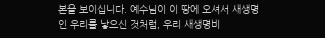본을 보이십니다. 예수님이 이 땅에 오셔서 새생명인 우리를 낳으신 것처럼, 우리 새생명비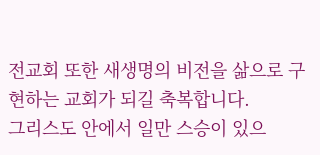전교회 또한 새생명의 비전을 삶으로 구현하는 교회가 되길 축복합니다.
그리스도 안에서 일만 스승이 있으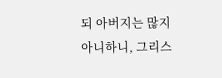되 아버지는 많지 아니하니, 그리스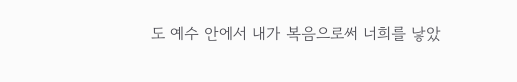도 예수 안에서 내가 복음으로써 너희를 낳았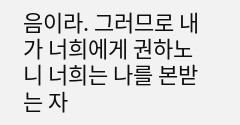음이라. 그러므로 내가 너희에게 권하노니 너희는 나를 본받는 자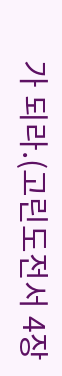가 되라.(고린도전서 4장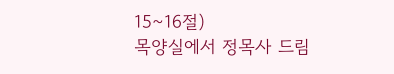15~16절)
목양실에서 정목사 드림